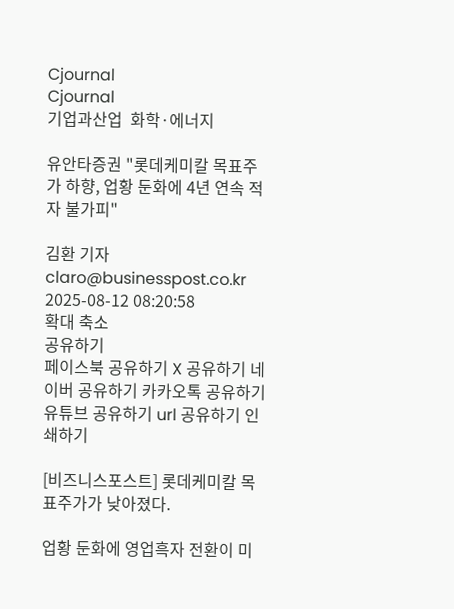Cjournal
Cjournal
기업과산업  화학·에너지

유안타증권 "롯데케미칼 목표주가 하향, 업황 둔화에 4년 연속 적자 불가피"

김환 기자 claro@businesspost.co.kr 2025-08-12 08:20:58
확대 축소
공유하기
페이스북 공유하기 X 공유하기 네이버 공유하기 카카오톡 공유하기 유튜브 공유하기 url 공유하기 인쇄하기

[비즈니스포스트] 롯데케미칼 목표주가가 낮아졌다.

업황 둔화에 영업흑자 전환이 미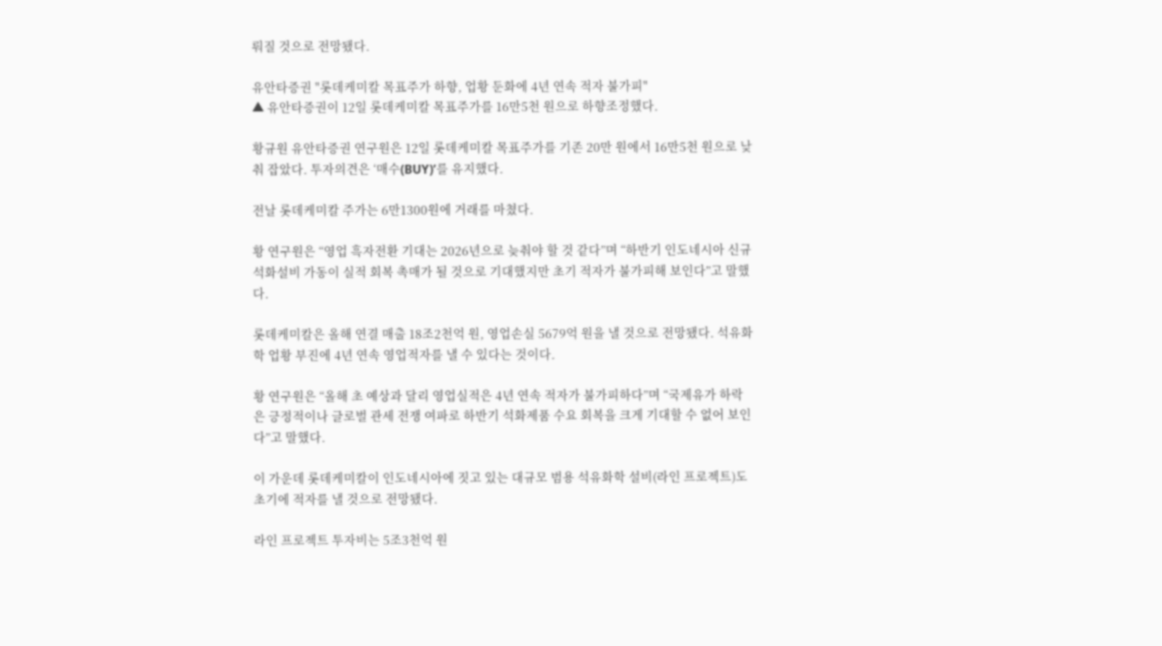뤄질 것으로 전망됐다.

유안타증권 "롯데케미칼 목표주가 하향, 업황 둔화에 4년 연속 적자 불가피"
▲ 유안타증권이 12일 롯데케미칼 목표주가를 16만5천 원으로 하향조정했다.

황규원 유안타증권 연구원은 12일 롯데케미칼 목표주가를 기존 20만 원에서 16만5천 원으로 낮춰 잡았다. 투자의견은 ‘매수(BUY)’를 유지했다.

전날 롯데케미칼 주가는 6만1300원에 거래를 마쳤다.

황 연구원은 “영업 흑자전환 기대는 2026년으로 늦춰야 할 것 같다”며 “하반기 인도네시아 신규 석화설비 가동이 실적 회복 촉매가 될 것으로 기대했지만 초기 적자가 불가피해 보인다”고 말했다.

롯데케미칼은 올해 연결 매출 18조2천억 원, 영업손실 5679억 원을 낼 것으로 전망됐다. 석유화학 업황 부진에 4년 연속 영업적자를 낼 수 있다는 것이다.

황 연구원은 “올해 초 예상과 달리 영업실적은 4년 연속 적자가 불가피하다”며 “국제유가 하락은 긍정적이나 글로벌 관세 전쟁 여파로 하반기 석화제품 수요 회복을 크게 기대할 수 없어 보인다”고 말했다.

이 가운데 롯데케미칼이 인도네시아에 짓고 있는 대규모 범용 석유화학 설비(라인 프로젝트)도 초기에 적자를 낼 것으로 전망됐다.

라인 프로젝트 투자비는 5조3천억 원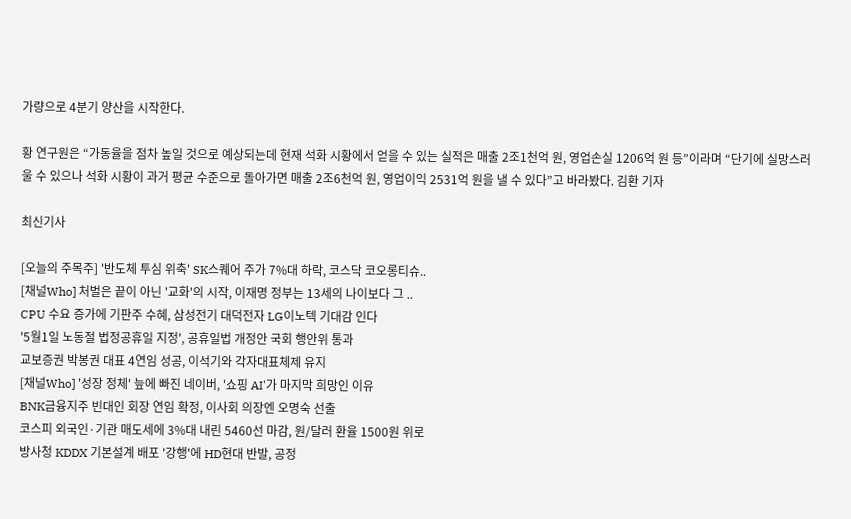가량으로 4분기 양산을 시작한다.

황 연구원은 “가동율을 점차 높일 것으로 예상되는데 현재 석화 시황에서 얻을 수 있는 실적은 매출 2조1천억 원, 영업손실 1206억 원 등”이라며 “단기에 실망스러울 수 있으나 석화 시황이 과거 평균 수준으로 돌아가면 매출 2조6천억 원, 영업이익 2531억 원을 낼 수 있다”고 바라봤다. 김환 기자

최신기사

[오늘의 주목주] '반도체 투심 위축' SK스퀘어 주가 7%대 하락, 코스닥 코오롱티슈..
[채널Who] 처벌은 끝이 아닌 '교화'의 시작, 이재명 정부는 13세의 나이보다 그 ..
CPU 수요 증가에 기판주 수혜, 삼성전기 대덕전자 LG이노텍 기대감 인다
'5월1일 노동절 법정공휴일 지정', 공휴일법 개정안 국회 행안위 통과
교보증권 박봉권 대표 4연임 성공, 이석기와 각자대표체제 유지
[채널Who] '성장 정체' 늪에 빠진 네이버, '쇼핑 AI'가 마지막 희망인 이유
BNK금융지주 빈대인 회장 연임 확정, 이사회 의장엔 오명숙 선출
코스피 외국인·기관 매도세에 3%대 내린 5460선 마감, 원/달러 환율 1500원 위로
방사청 KDDX 기본설계 배포 '강행'에 HD현대 반발, 공정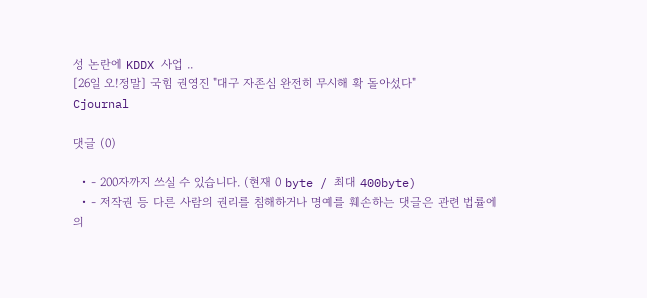성 논란에 KDDX 사업 ..
[26일 오!정말] 국힘 권영진 "대구 자존심 완전히 무시해 확 돌아섰다"
Cjournal

댓글 (0)

  • - 200자까지 쓰실 수 있습니다. (현재 0 byte / 최대 400byte)
  • - 저작권 등 다른 사람의 권리를 침해하거나 명예를 훼손하는 댓글은 관련 법률에 의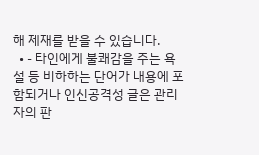해 제재를 받을 수 있습니다.
  • - 타인에게 불쾌감을 주는 욕설 등 비하하는 단어가 내용에 포함되거나 인신공격성 글은 관리자의 판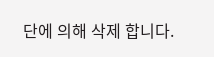단에 의해 삭제 합니다.